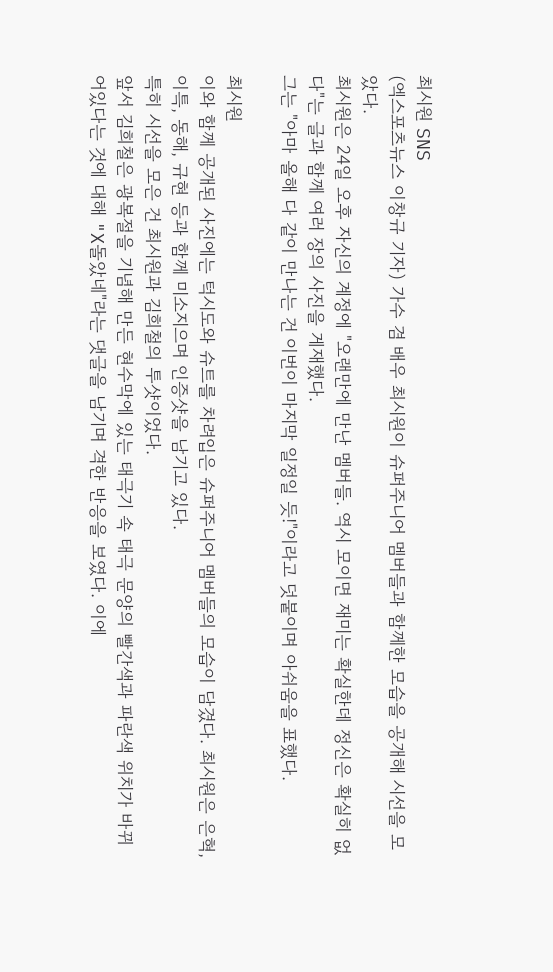최시원 SNS
(엑스포츠뉴스 이창규 기자) 가수 겸 배우 최시원이 슈퍼주니어 멤버들과 함께한 모습을 공개해 시선을 모았다.
최시원은 24일 오후 자신의 계정에 "오랜만에 만난 멤버들. 역시 모이면 재미는 확실한데 정신은 확실히 없다"는 글과 함께 여러 장의 사진을 게재했다.
그는 "아마 올해 다 같이 만나는 건 이번이 마지막 일정일 듯!"이라고 덧붙이며 아쉬움을 표했다.

최시원
이와 함께 공개된 사진에는 턱시도와 슈트를 차려입은 슈퍼주니어 멤버들의 모습이 담겼다. 최시원은 은혁, 이특, 동해, 규현 등과 함께 미소지으며 인증샷을 남기고 있다.
특히 시선을 모은 건 최시원과 김희철의 투샷이었다.
앞서 김희철은 광복절을 기념해 만든 현수막에 있는 태극기 속 태극 문양의 빨간색과 파란색 위치가 바뀌어있다는 것에 대해 "X돌았네"라는 댓글을 남기며 격한 반응을 보였다. 이에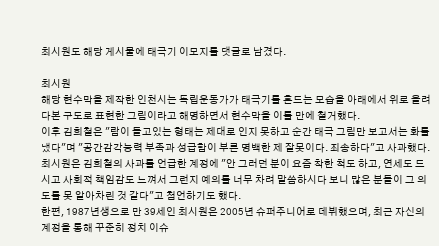최시원도 해당 게시물에 태극기 이모지를 댓글로 남겼다.

최시원
해당 현수막을 제작한 인천시는 독립운동가가 태극기를 흔드는 모습을 아래에서 위로 올려다본 구도로 표현한 그림이라고 해명하면서 현수막을 이틀 만에 철거했다.
이후 김희철은 "람이 들고있는 형태는 제대로 인지 못하고 순간 태극 그림만 보고서는 화를 냈다"며 "공간감각능력 부족과 성급함이 부른 명백한 제 잘못이다. 죄송하다"고 사과했다.
최시원은 김희철의 사과를 언급한 계정에 "안 그러던 분이 요즘 착한 척도 하고, 연세도 드시고 사회적 책임감도 느껴서 그런지 예의를 너무 차려 말씀하시다 보니 많은 분들이 그 의도를 못 알아차린 것 같다"고 첨언하기도 했다.
한편, 1987년생으로 만 39세인 최시원은 2005년 슈퍼주니어로 데뷔했으며, 최근 자신의 계정을 통해 꾸준히 정치 이슈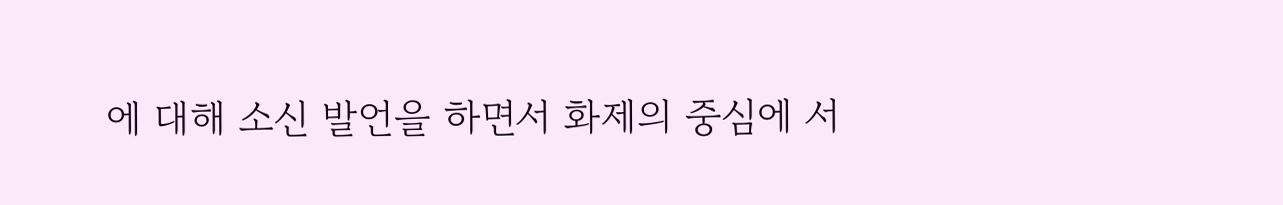에 대해 소신 발언을 하면서 화제의 중심에 서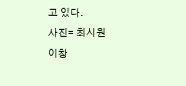고 있다.
사진= 최시원
이창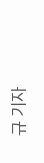규 기자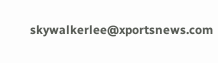skywalkerlee@xportsnews.com